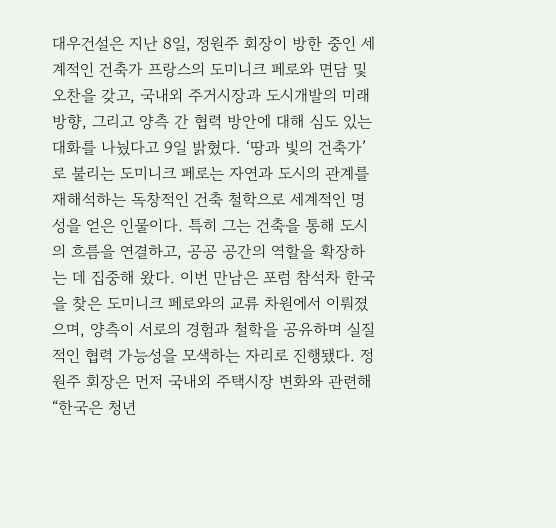대우건설은 지난 8일, 정원주 회장이 방한 중인 세계적인 건축가 프랑스의 도미니크 페로와 면담 및 오찬을 갖고, 국내외 주거시장과 도시개발의 미래 방향, 그리고 양측 간 협력 방안에 대해 심도 있는 대화를 나눴다고 9일 밝혔다. ‘땅과 빛의 건축가’로 불리는 도미니크 페로는 자연과 도시의 관계를 재해석하는 독창적인 건축 철학으로 세계적인 명성을 얻은 인물이다. 특히 그는 건축을 통해 도시의 흐름을 연결하고, 공공 공간의 역할을 확장하는 데 집중해 왔다. 이번 만남은 포럼 참석차 한국을 찾은 도미니크 페로와의 교류 차원에서 이뤄졌으며, 양측이 서로의 경험과 철학을 공유하며 실질적인 협력 가능성을 모색하는 자리로 진행됐다. 정원주 회장은 먼저 국내외 주택시장 변화와 관련해 “한국은 청년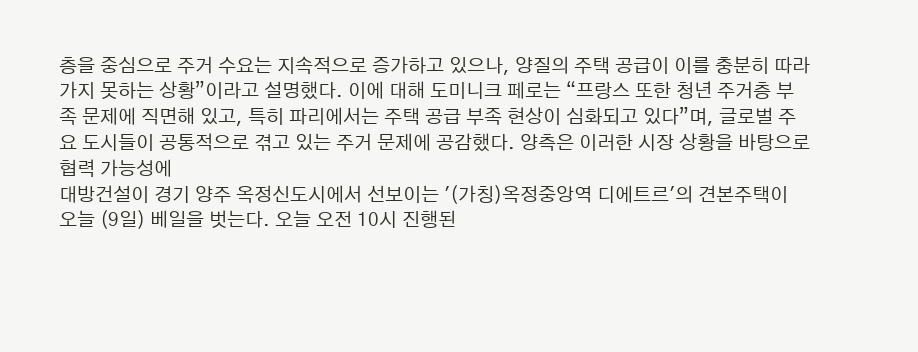층을 중심으로 주거 수요는 지속적으로 증가하고 있으나, 양질의 주택 공급이 이를 충분히 따라가지 못하는 상황”이라고 설명했다. 이에 대해 도미니크 페로는 “프랑스 또한 청년 주거층 부족 문제에 직면해 있고, 특히 파리에서는 주택 공급 부족 현상이 심화되고 있다”며, 글로벌 주요 도시들이 공통적으로 겪고 있는 주거 문제에 공감했다. 양측은 이러한 시장 상황을 바탕으로 협력 가능성에
대방건설이 경기 양주 옥정신도시에서 선보이는 '(가칭)옥정중앙역 디에트르'의 견본주택이 오늘 (9일) 베일을 벗는다. 오늘 오전 10시 진행된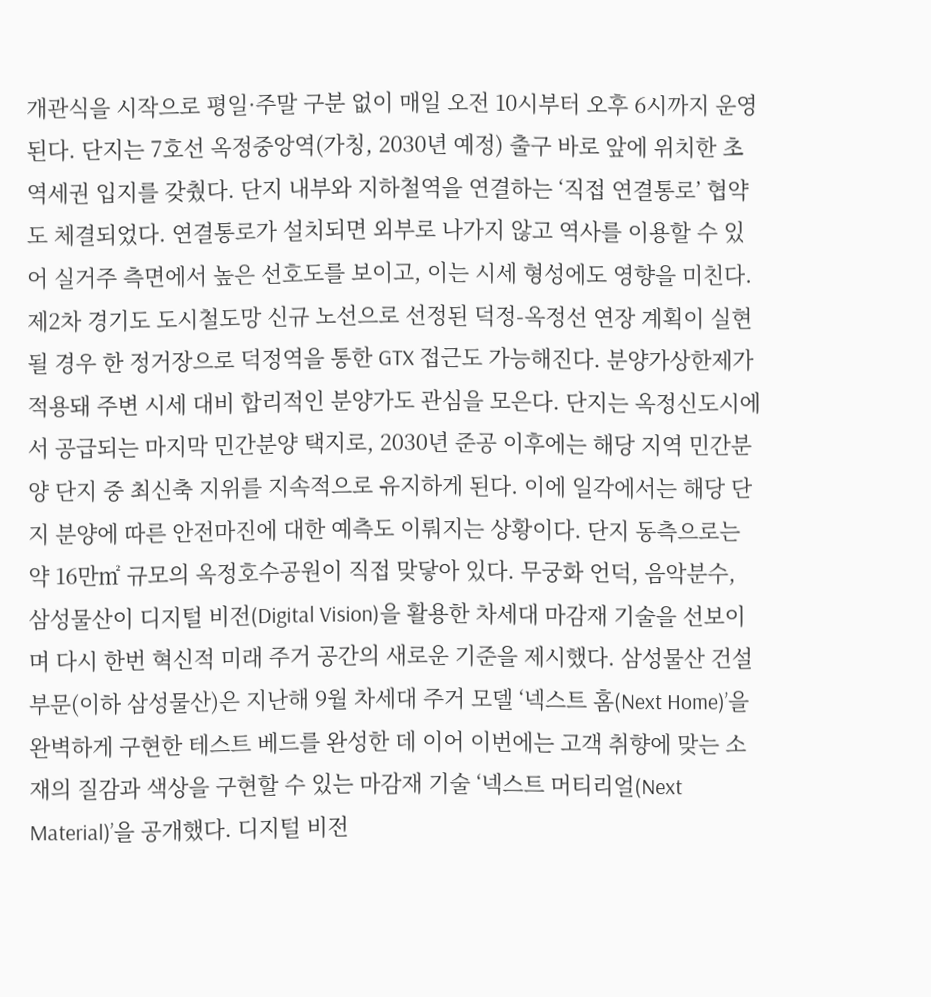개관식을 시작으로 평일·주말 구분 없이 매일 오전 10시부터 오후 6시까지 운영된다. 단지는 7호선 옥정중앙역(가칭, 2030년 예정) 출구 바로 앞에 위치한 초역세권 입지를 갖췄다. 단지 내부와 지하철역을 연결하는 ‘직접 연결통로’ 협약도 체결되었다. 연결통로가 설치되면 외부로 나가지 않고 역사를 이용할 수 있어 실거주 측면에서 높은 선호도를 보이고, 이는 시세 형성에도 영향을 미친다. 제2차 경기도 도시철도망 신규 노선으로 선정된 덕정-옥정선 연장 계획이 실현될 경우 한 정거장으로 덕정역을 통한 GTX 접근도 가능해진다. 분양가상한제가 적용돼 주변 시세 대비 합리적인 분양가도 관심을 모은다. 단지는 옥정신도시에서 공급되는 마지막 민간분양 택지로, 2030년 준공 이후에는 해당 지역 민간분양 단지 중 최신축 지위를 지속적으로 유지하게 된다. 이에 일각에서는 해당 단지 분양에 따른 안전마진에 대한 예측도 이뤄지는 상황이다. 단지 동측으로는 약 16만㎡ 규모의 옥정호수공원이 직접 맞닿아 있다. 무궁화 언덕, 음악분수,
삼성물산이 디지털 비전(Digital Vision)을 활용한 차세대 마감재 기술을 선보이며 다시 한번 혁신적 미래 주거 공간의 새로운 기준을 제시했다. 삼성물산 건설부문(이하 삼성물산)은 지난해 9월 차세대 주거 모델 ‘넥스트 홈(Next Home)’을 완벽하게 구현한 테스트 베드를 완성한 데 이어 이번에는 고객 취향에 맞는 소재의 질감과 색상을 구현할 수 있는 마감재 기술 ‘넥스트 머티리얼(Next Material)’을 공개했다. 디지털 비전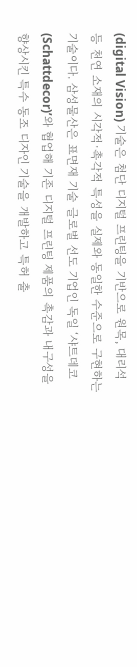(digital Vision) 기술은 첨단 디지털 프린팅을 기반으로 원목, 대리석 등 천연 소재의 시각적·촉각적 특성을 실제와 동일한 수준으로 구현하는 기술이다. 삼성물산은 표면재 기술 글로벌 선도 기업인 독일 ‘샤트데코(Schattdecor)’와 협업해 기존 디지털 프린팅 제품의 촉감과 내구성을 향상시킨 특수 동조 디자인 기술을 개발하고 특허 출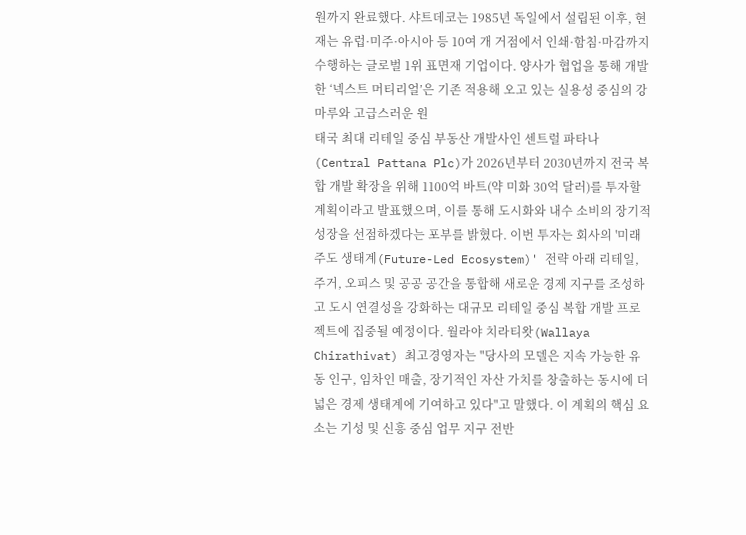원까지 완료했다. 샤트데코는 1985년 독일에서 설립된 이후, 현재는 유럽·미주·아시아 등 10여 개 거점에서 인쇄·함침·마감까지 수행하는 글로벌 1위 표면재 기업이다. 양사가 협업을 통해 개발한 ‘넥스트 머티리얼’은 기존 적용해 오고 있는 실용성 중심의 강마루와 고급스러운 원
태국 최대 리테일 중심 부동산 개발사인 센트럴 파타나(Central Pattana Plc)가 2026년부터 2030년까지 전국 복합 개발 확장을 위해 1100억 바트(약 미화 30억 달러)를 투자할 계획이라고 발표했으며, 이를 통해 도시화와 내수 소비의 장기적 성장을 선점하겠다는 포부를 밝혔다. 이번 투자는 회사의 '미래 주도 생태계(Future-Led Ecosystem)' 전략 아래 리테일, 주거, 오피스 및 공공 공간을 통합해 새로운 경제 지구를 조성하고 도시 연결성을 강화하는 대규모 리테일 중심 복합 개발 프로젝트에 집중될 예정이다. 월라야 치라티왓(Wallaya Chirathivat) 최고경영자는 "당사의 모델은 지속 가능한 유동 인구, 임차인 매출, 장기적인 자산 가치를 창출하는 동시에 더 넓은 경제 생태계에 기여하고 있다"고 말했다. 이 계획의 핵심 요소는 기성 및 신흥 중심 업무 지구 전반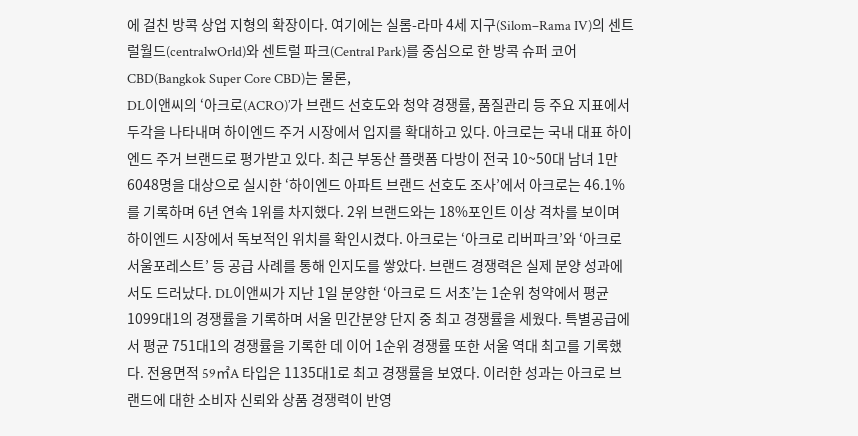에 걸친 방콕 상업 지형의 확장이다. 여기에는 실롬-라마 4세 지구(Silom–Rama IV)의 센트럴월드(centralwOrld)와 센트럴 파크(Central Park)를 중심으로 한 방콕 슈퍼 코어 CBD(Bangkok Super Core CBD)는 물론,
DL이앤씨의 ‘아크로(ACRO)’가 브랜드 선호도와 청약 경쟁률, 품질관리 등 주요 지표에서 두각을 나타내며 하이엔드 주거 시장에서 입지를 확대하고 있다. 아크로는 국내 대표 하이엔드 주거 브랜드로 평가받고 있다. 최근 부동산 플랫폼 다방이 전국 10~50대 남녀 1만6048명을 대상으로 실시한 ‘하이엔드 아파트 브랜드 선호도 조사’에서 아크로는 46.1%를 기록하며 6년 연속 1위를 차지했다. 2위 브랜드와는 18%포인트 이상 격차를 보이며 하이엔드 시장에서 독보적인 위치를 확인시켰다. 아크로는 ‘아크로 리버파크’와 ‘아크로 서울포레스트’ 등 공급 사례를 통해 인지도를 쌓았다. 브랜드 경쟁력은 실제 분양 성과에서도 드러났다. DL이앤씨가 지난 1일 분양한 ‘아크로 드 서초’는 1순위 청약에서 평균 1099대1의 경쟁률을 기록하며 서울 민간분양 단지 중 최고 경쟁률을 세웠다. 특별공급에서 평균 751대1의 경쟁률을 기록한 데 이어 1순위 경쟁률 또한 서울 역대 최고를 기록했다. 전용면적 59㎡A 타입은 1135대1로 최고 경쟁률을 보였다. 이러한 성과는 아크로 브랜드에 대한 소비자 신뢰와 상품 경쟁력이 반영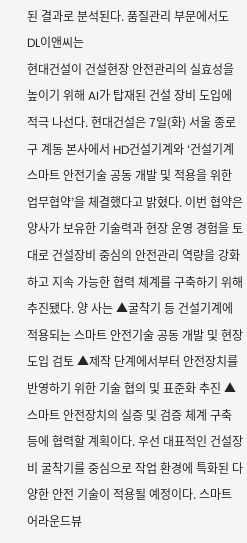된 결과로 분석된다. 품질관리 부문에서도 DL이앤씨는
현대건설이 건설현장 안전관리의 실효성을 높이기 위해 AI가 탑재된 건설 장비 도입에 적극 나선다. 현대건설은 7일(화) 서울 종로구 계동 본사에서 HD건설기계와 ‘건설기계 스마트 안전기술 공동 개발 및 적용을 위한 업무협약’을 체결했다고 밝혔다. 이번 협약은 양사가 보유한 기술력과 현장 운영 경험을 토대로 건설장비 중심의 안전관리 역량을 강화하고 지속 가능한 협력 체계를 구축하기 위해 추진됐다. 양 사는 ▲굴착기 등 건설기계에 적용되는 스마트 안전기술 공동 개발 및 현장 도입 검토 ▲제작 단계에서부터 안전장치를 반영하기 위한 기술 협의 및 표준화 추진 ▲스마트 안전장치의 실증 및 검증 체계 구축 등에 협력할 계획이다. 우선 대표적인 건설장비 굴착기를 중심으로 작업 환경에 특화된 다양한 안전 기술이 적용될 예정이다. 스마트 어라운드뷰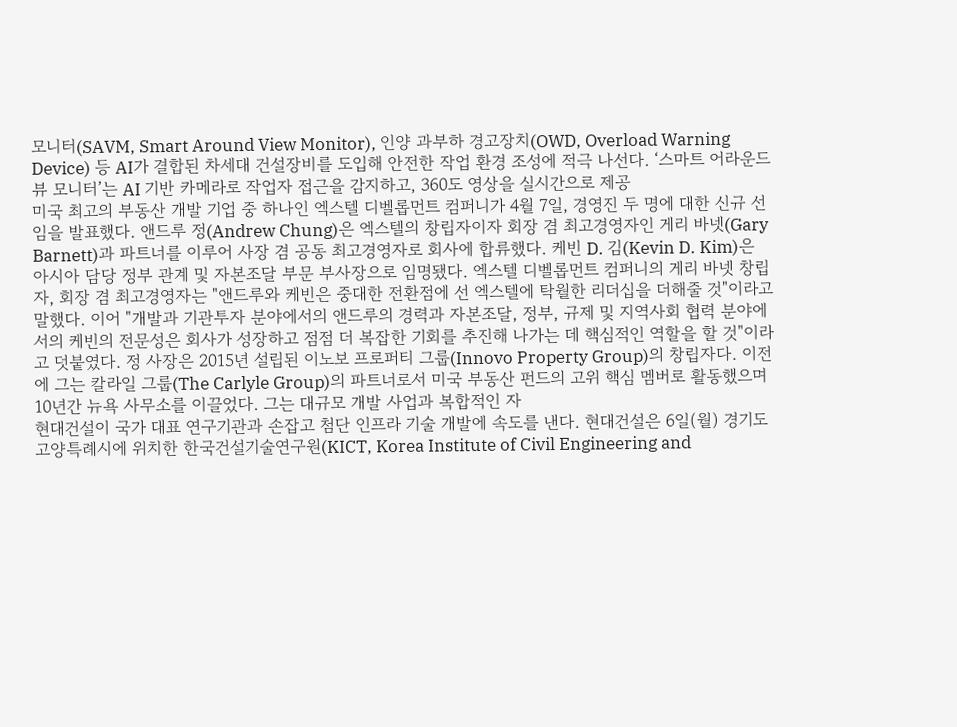모니터(SAVM, Smart Around View Monitor), 인양 과부하 경고장치(OWD, Overload Warning Device) 등 AI가 결합된 차세대 건설장비를 도입해 안전한 작업 환경 조성에 적극 나선다. ‘스마트 어라운드뷰 모니터’는 AI 기반 카메라로 작업자 접근을 감지하고, 360도 영상을 실시간으로 제공
미국 최고의 부동산 개발 기업 중 하나인 엑스텔 디벨롭먼트 컴퍼니가 4월 7일, 경영진 두 명에 대한 신규 선임을 발표했다. 앤드루 정(Andrew Chung)은 엑스텔의 창립자이자 회장 겸 최고경영자인 게리 바넷(Gary Barnett)과 파트너를 이루어 사장 겸 공동 최고경영자로 회사에 합류했다. 케빈 D. 김(Kevin D. Kim)은 아시아 담당 정부 관계 및 자본조달 부문 부사장으로 임명됐다. 엑스텔 디벨롭먼트 컴퍼니의 게리 바넷 창립자, 회장 겸 최고경영자는 "앤드루와 케빈은 중대한 전환점에 선 엑스텔에 탁월한 리더십을 더해줄 것"이라고 말했다. 이어 "개발과 기관투자 분야에서의 앤드루의 경력과 자본조달, 정부, 규제 및 지역사회 협력 분야에서의 케빈의 전문성은 회사가 성장하고 점점 더 복잡한 기회를 추진해 나가는 데 핵심적인 역할을 할 것"이라고 덧붙였다. 정 사장은 2015년 설립된 이노보 프로퍼티 그룹(Innovo Property Group)의 창립자다. 이전에 그는 칼라일 그룹(The Carlyle Group)의 파트너로서 미국 부동산 펀드의 고위 핵심 멤버로 활동했으며 10년간 뉴욕 사무소를 이끌었다. 그는 대규모 개발 사업과 복합적인 자
현대건설이 국가 대표 연구기관과 손잡고 첨단 인프라 기술 개발에 속도를 낸다. 현대건설은 6일(월) 경기도 고양특례시에 위치한 한국건설기술연구원(KICT, Korea Institute of Civil Engineering and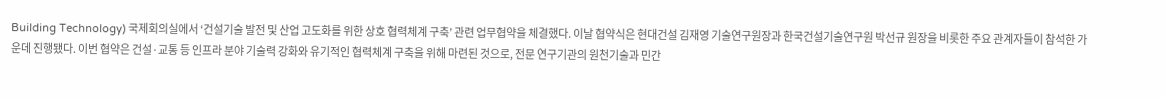Building Technology) 국제회의실에서 ‘건설기술 발전 및 산업 고도화를 위한 상호 협력체계 구축’ 관련 업무협약을 체결했다. 이날 협약식은 현대건설 김재영 기술연구원장과 한국건설기술연구원 박선규 원장을 비롯한 주요 관계자들이 참석한 가운데 진행됐다. 이번 협약은 건설·교통 등 인프라 분야 기술력 강화와 유기적인 협력체계 구축을 위해 마련된 것으로, 전문 연구기관의 원천기술과 민간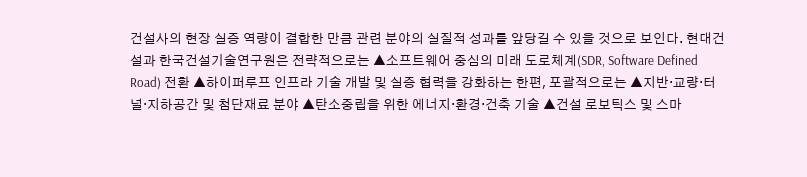건설사의 현장 실증 역량이 결합한 만큼 관련 분야의 실질적 성과를 앞당길 수 있을 것으로 보인다. 현대건설과 한국건설기술연구원은 전략적으로는 ▲소프트웨어 중심의 미래 도로체계(SDR, Software Defined Road) 전환 ▲하이퍼루프 인프라 기술 개발 및 실증 협력을 강화하는 한편, 포괄적으로는 ▲지반·교량·터널·지하공간 및 첨단재료 분야 ▲탄소중립을 위한 에너지·환경·건축 기술 ▲건설 로보틱스 및 스마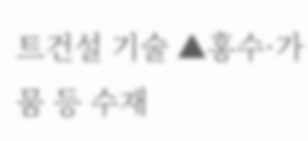트건설 기술 ▲홍수·가뭄 등 수재